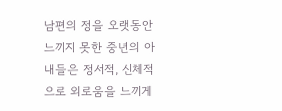남편의 정을 오랫동안 느끼지 못한 중년의 아내들은 정서적, 신체적으로 외로움을 느끼게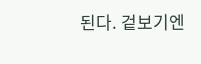된다. 겉보기엔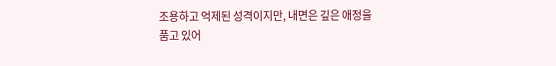조용하고 억제된 성격이지만, 내면은 깊은 애정을 품고 있어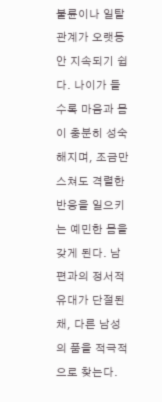불륜이나 일탈 관계가 오랫동안 지속되기 쉽다. 나이가 들수록 마음과 몸이 충분히 성숙해지며, 조금만 스쳐도 격렬한 반응을 일으키는 예민한 몸을 갖게 된다. 남편과의 정서적 유대가 단절된 채, 다른 남성의 품을 적극적으로 찾는다.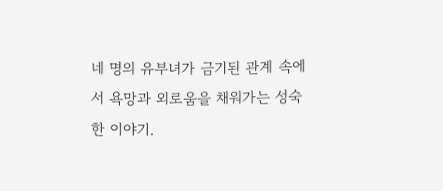네 명의 유부녀가 금기된 관계 속에서 욕망과 외로움을 채워가는 성숙한 이야기.